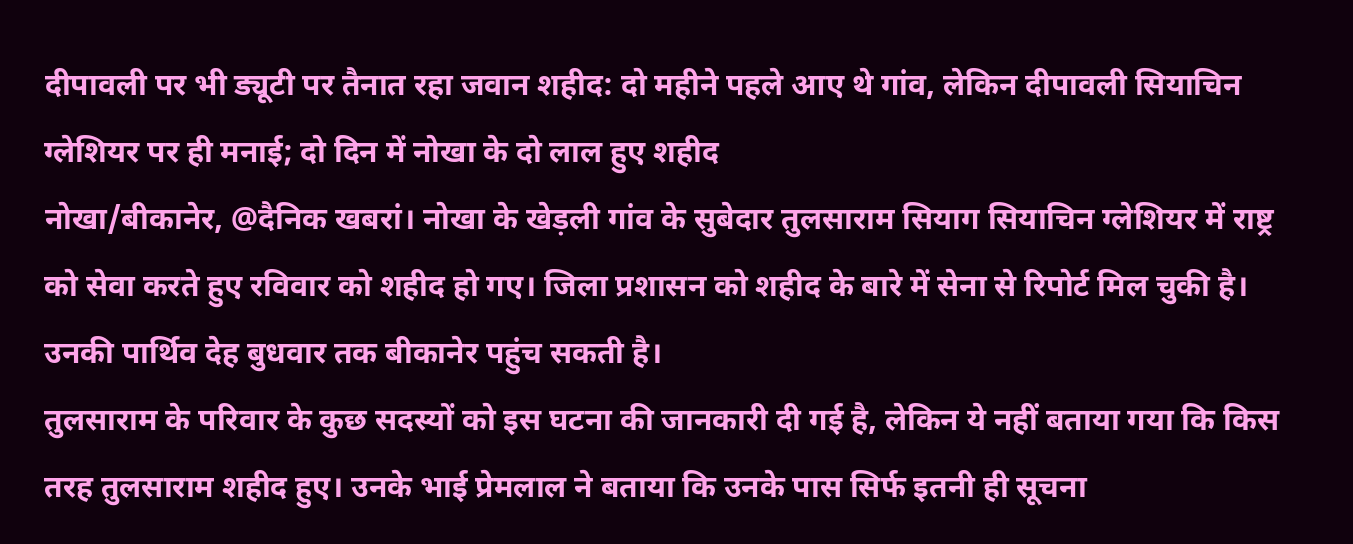दीपावली पर भी ड्यूटी पर तैनात रहा जवान शहीद: दो महीने पहले आए थे गांव, लेकिन दीपावली सियाचिन ग्लेशियर पर ही मनाई; दो दिन में नोखा के दो लाल हुए शहीद
नोखा/बीकानेर, @दैनिक खबरां। नोखा के खेड़ली गांव के सुबेदार तुलसाराम सियाग सियाचिन ग्लेशियर में राष्ट्र को सेवा करते हुए रविवार को शहीद हो गए। जिला प्रशासन को शहीद के बारे में सेना से रिपोर्ट मिल चुकी है। उनकी पार्थिव देह बुधवार तक बीकानेर पहुंच सकती है।
तुलसाराम के परिवार के कुछ सदस्यों को इस घटना की जानकारी दी गई है, लेकिन ये नहीं बताया गया कि किस तरह तुलसाराम शहीद हुए। उनके भाई प्रेमलाल ने बताया कि उनके पास सिर्फ इतनी ही सूचना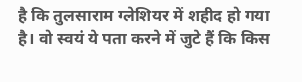है कि तुलसाराम ग्लेशियर में शहीद हो गया है। वो स्वयं ये पता करने में जुटे हैं कि किस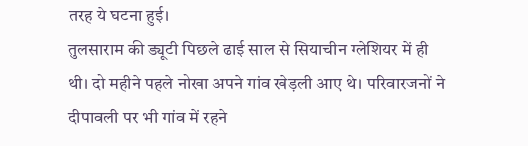तरह ये घटना हुई।
तुलसाराम की ड्यूटी पिछले ढाई साल से सियाचीन ग्लेशियर में ही थी। दो महीने पहले नोखा अपने गांव खेड़ली आए थे। परिवारजनों ने दीपावली पर भी गांव में रहने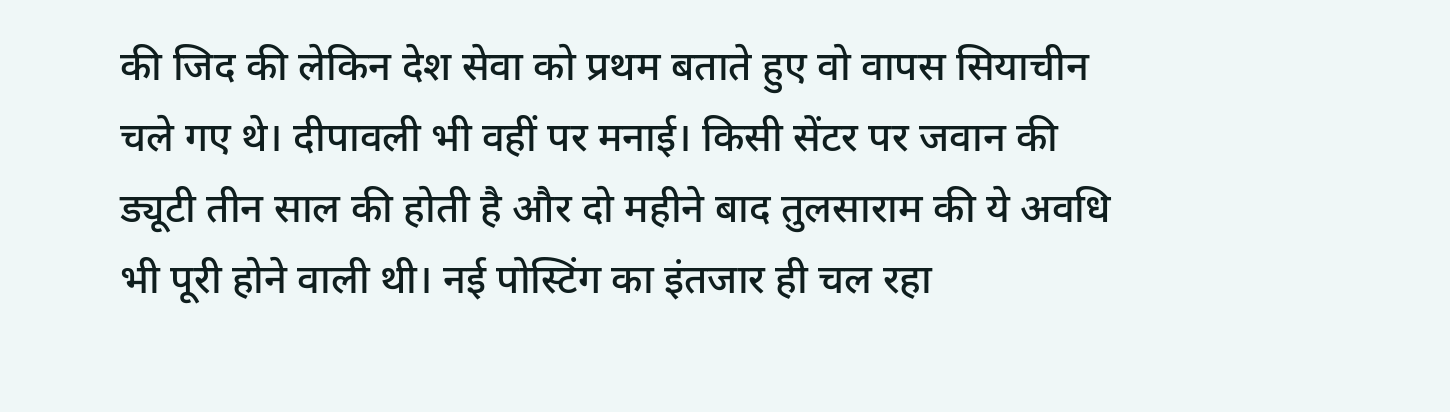की जिद की लेकिन देश सेवा को प्रथम बताते हुए वो वापस सियाचीन चले गए थे। दीपावली भी वहीं पर मनाई। किसी सेंटर पर जवान की ड्यूटी तीन साल की होती है और दो महीने बाद तुलसाराम की ये अवधि भी पूरी होने वाली थी। नई पोस्टिंग का इंतजार ही चल रहा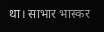था। साभार भास्कर